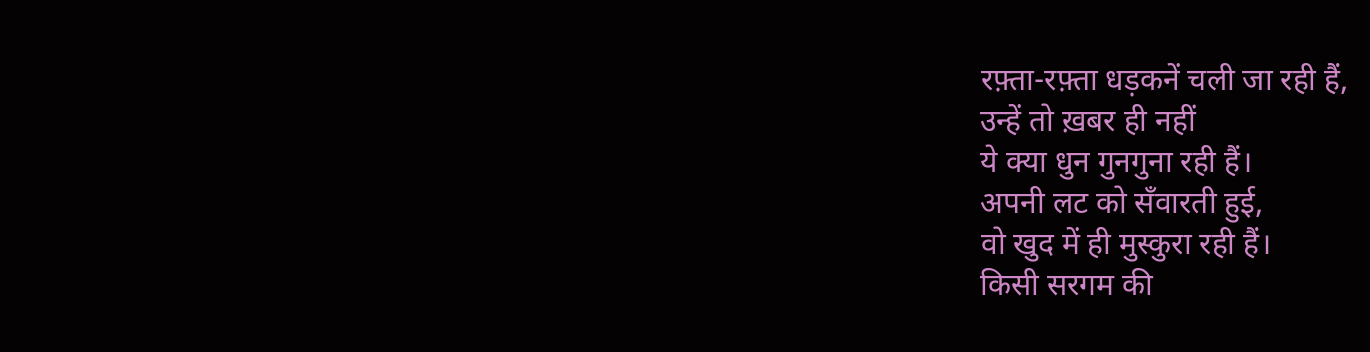रफ़्ता-रफ़्ता धड़कनें चली जा रही हैं,
उन्हें तो ख़बर ही नहीं
ये क्या धुन गुनगुना रही हैं।
अपनी लट को सँवारती हुई,
वो खुद में ही मुस्कुरा रही हैं।
किसी सरगम की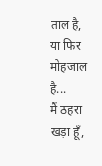ताल है,
या फिर मोहजाल है...
मैं ठहरा खड़ा हूँ,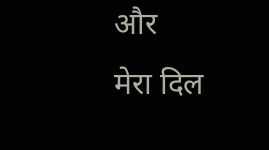और
मेरा दिल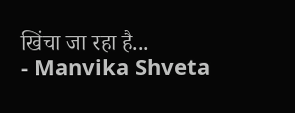खिंचा जा रहा है...
- Manvika Shveta